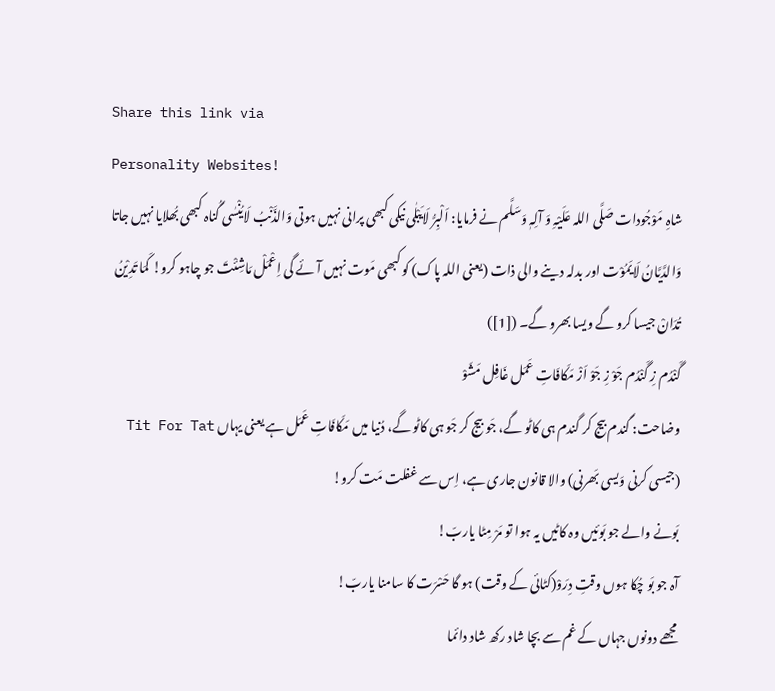Share this link via
Personality Websites!
شاہِ مَوْجُودات صَلَّی اللہ عَلَیْہِ وَ آلِہٖ وَسَلَّم نے فرمایا: اَلْبِرُّ لَایَبْلٰی نیکی کبھی پرانی نہیں ہوتی وَالذَّنْبُ لَایُنْسٰی گُناہ کبھی بُھلایا نہیں جاتا وَالدَّیَّانُ لَایَمُوْت اور بدلہ دینے والی ذات (یعنی اللہ پاک) کو کبھی مَوت نہیں آئے گی اِعْمَلْ مَاشِئْتَ جو چاہو کرو! کَمَا تَدِیْنُ تُدَانْ جیسا کرو گے ویسا بھرو گے۔ ([1])
گَنْدُم زِ گَنْدُم جَوْ زِ جَوْ اَزْ مَکَافَاتِ عَمَل غَافِل مَشَوْ
وضاحت: گندم بیج کر گندم ہی کاٹو گے، جَو بیج کر جَو ہی کاٹو گے، دُنیا میں مَکَافَاتِ عَمَل ہے یعنی یہاں Tit For Tat (جیسی کرنی وَیسی بَھرنی) والا قانون جاری ہے، اِس سے غفلت مَت کرو!
بَونے والے جو بَوئیں وہ کاٹیں یہ ہوا تو مَرْ مِٹا یاربّ!
آہ جو بَو چُکا ہوں وقتِ دِرَوْ(کٹائی کے وقت) ہو گا حَسْرَت کا سامنا یاربّ!
مجھے دونوں جہاں کے غم سے بچا شاد رکھ شاد دائما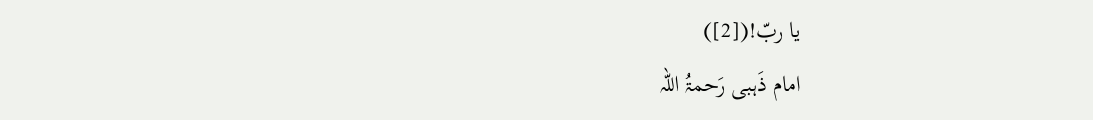یا ربّ!([2])
امام ذَہبی رَحمۃُ اللہ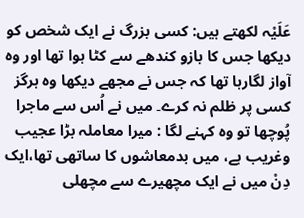عَلَیْہ لکھتے ہیں: کسی بزرگ نے ایک شخص کو دیکھا جس کا بازو کندھے سے کٹا ہوا تھا اور وہ آواز لگارہا تھا کہ جس نے مجھے دیکھا وہ ہرگز کسی پر ظلم نہ کرے۔ میں نے اُس سے ماجرا پُوچھا تو وہ کہنے لگا : میرا معاملہ بڑا عجیب وغریب ہے، میں بدمعاشوں کا ساتھی تھا،ایک دِنْ میں نے ایک مچھیرے سے مچھلی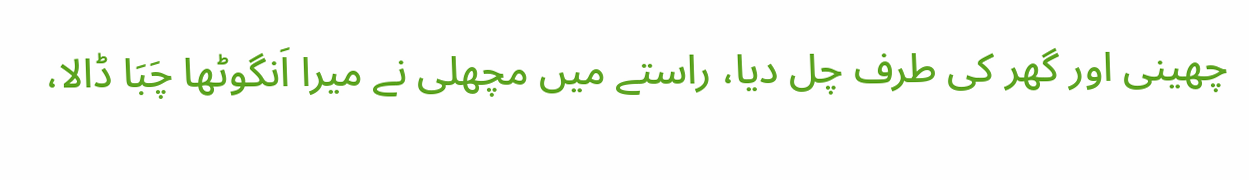چھینی اور گھر کی طرف چل دیا، راستے میں مچھلی نے میرا اَنگوٹھا چَبَا ڈالا،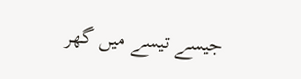جیسے تیسے میں گھر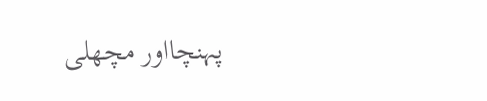پہنچااور مچھلی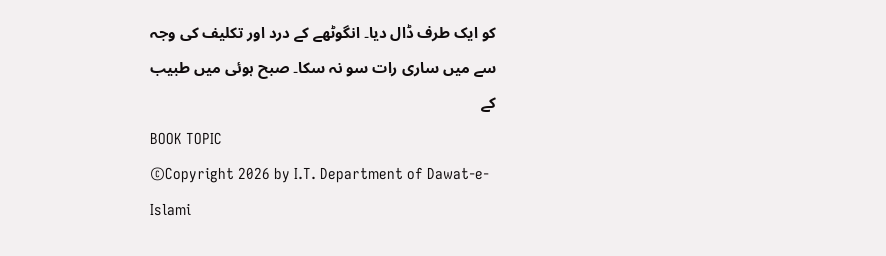کو ایک طرف ڈال دیا۔ انگوٹھے کے درد اور تکلیف کی وجہ سے میں ساری رات سو نہ سکا۔ صبح ہوئی میں طبیب کے
BOOK TOPIC
©Copyright 2026 by I.T. Department of Dawat-e-Islami